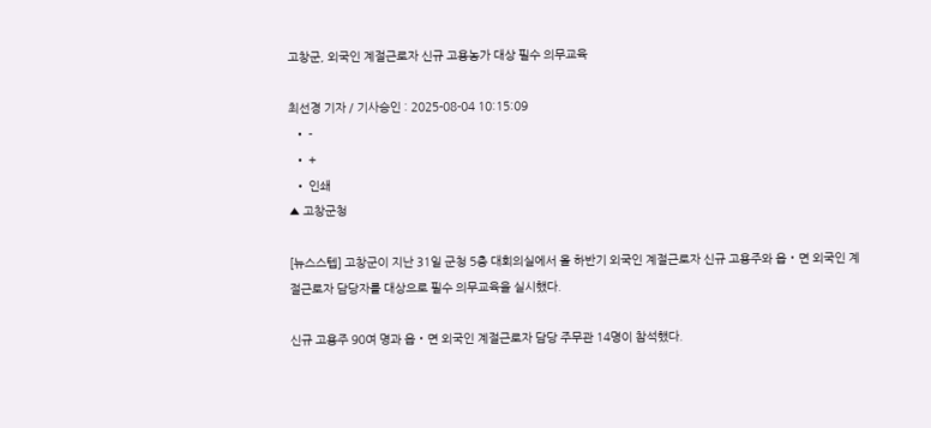고창군, 외국인 계절근로자 신규 고용농가 대상 필수 의무교육

최선경 기자 / 기사승인 : 2025-08-04 10:15:09
  • -
  • +
  • 인쇄
▲ 고창군청

[뉴스스텝] 고창군이 지난 31일 군청 5층 대회의실에서 올 하반기 외국인 계절근로자 신규 고용주와 읍・면 외국인 계절근로자 담당자를 대상으로 필수 의무교육을 실시했다.

신규 고용주 90여 명과 읍・면 외국인 계절근로자 담당 주무관 14명이 참석했다.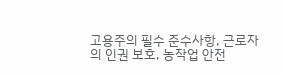고용주의 필수 준수사항, 근로자의 인권 보호, 농작업 안전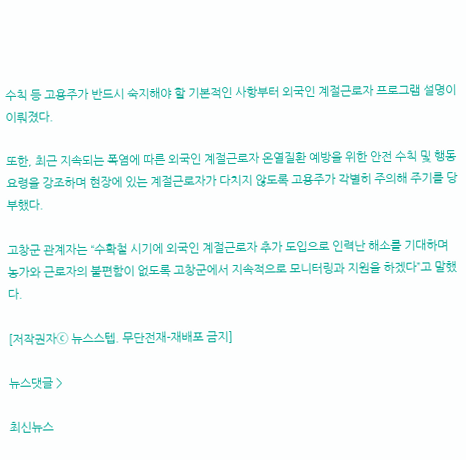수칙 등 고용주가 반드시 숙지해야 할 기본적인 사항부터 외국인 계절근로자 프로그램 설명이 이뤄졌다.

또한, 최근 지속되는 폭염에 따른 외국인 계절근로자 온열질환 예방을 위한 안전 수칙 및 행동요령을 강조하며 현장에 있는 계절근로자가 다치지 않도록 고용주가 각별히 주의해 주기를 당부했다.

고창군 관계자는 “수확철 시기에 외국인 계절근로자 추가 도입으로 인력난 해소를 기대하며 농가와 근로자의 불편함이 없도록 고창군에서 지속적으로 모니터링과 지원을 하겠다”고 말했다.

[저작권자ⓒ 뉴스스텝. 무단전재-재배포 금지]

뉴스댓글 >

최신뉴스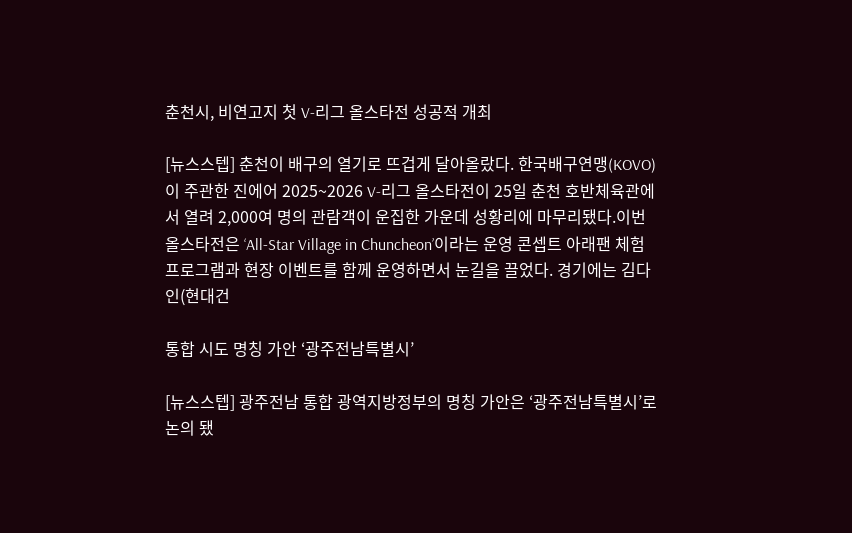춘천시, 비연고지 첫 V-리그 올스타전 성공적 개최

[뉴스스텝] 춘천이 배구의 열기로 뜨겁게 달아올랐다. 한국배구연맹(KOVO)이 주관한 진에어 2025~2026 V-리그 올스타전이 25일 춘천 호반체육관에서 열려 2,000여 명의 관람객이 운집한 가운데 성황리에 마무리됐다.이번 올스타전은 ‘All-Star Village in Chuncheon’이라는 운영 콘셉트 아래팬 체험 프로그램과 현장 이벤트를 함께 운영하면서 눈길을 끌었다. 경기에는 김다인(현대건

통합 시도 명칭 가안 ‘광주전남특별시’

[뉴스스텝] 광주전남 통합 광역지방정부의 명칭 가안은 ‘광주전남특별시’로 논의 됐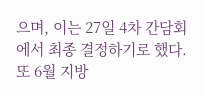으며, 이는 27일 4차 간담회에서 최종 결정하기로 했다. 또 6월 지방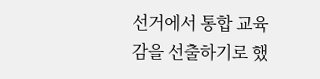선거에서 통합 교육감을 선출하기로 했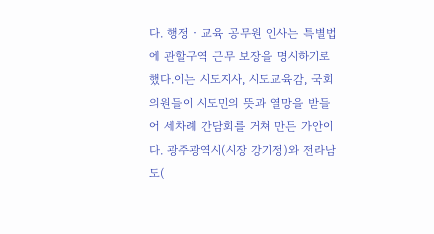다. 행정‧교육 공무원 인사는 특별법에 관할구역 근무 보장을 명시하기로 했다.이는 시도지사, 시도교육감, 국회의원들이 시도민의 뜻과 열망을 받들어 세차례 간담회를 거쳐 만든 가안이다. 광주광역시(시장 강기정)와 전라남도(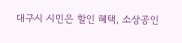대구시 시민은 할인 혜택, 소상공인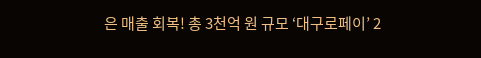은 매출 회복! 총 3천억 원 규모 ‘대구로페이’ 2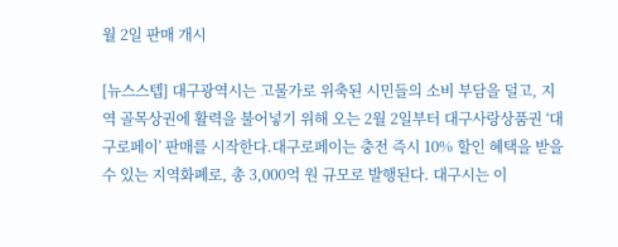월 2일 판매 개시

[뉴스스텝] 대구광역시는 고물가로 위축된 시민들의 소비 부담을 덜고, 지역 골목상권에 활력을 불어넣기 위해 오는 2월 2일부터 대구사랑상품권 ‘대구로페이’ 판매를 시작한다.대구로페이는 충전 즉시 10% 할인 혜택을 받을 수 있는 지역화폐로, 총 3,000억 원 규모로 발행된다. 대구시는 이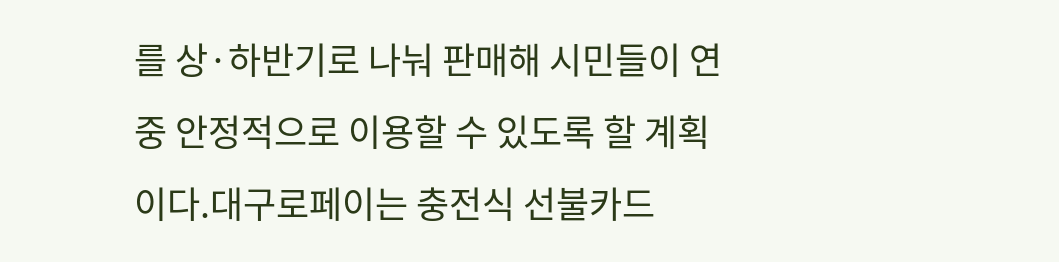를 상·하반기로 나눠 판매해 시민들이 연중 안정적으로 이용할 수 있도록 할 계획이다.대구로페이는 충전식 선불카드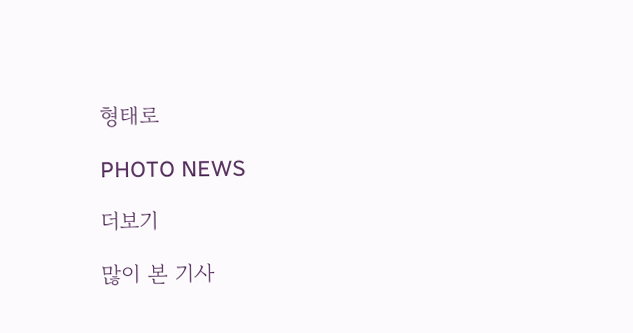형태로

PHOTO NEWS

더보기

많이 본 기사